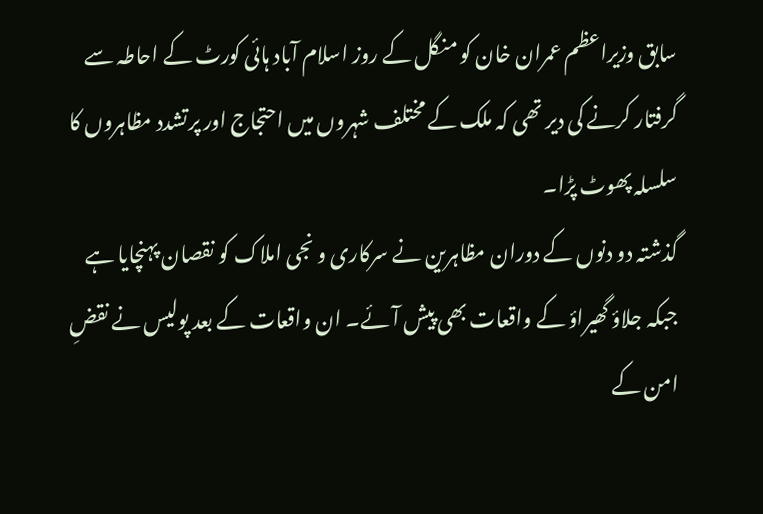سابق وزیراعظم عمران خان کو منگل کے روز اسلام آباد ہائی کورٹ کے احاطہ سے گرفتار کرنے کی دیر تھی کہ ملک کے مختلف شہروں میں احتجاج اور پرتشدد مظاہروں کا سلسلہ پھوٹ پڑا۔
گذشتہ دو دنوں کے دوران مظاہرین نے سرکاری و نجی املاک کو نقصان پہنچایا ہے جبکہ جلاؤ گھیراؤ کے واقعات بھی پیش آئے۔ ان واقعات کے بعد پولیس نے نقضِ امن کے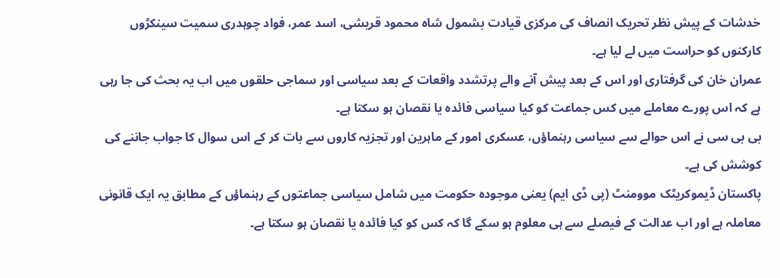خدشات کے پیش نظر تحریک انصاف کی مرکزی قیادت بشمول شاہ محمود قریشی، اسد عمر، فواد چوہدری سمیت سینکڑوں کارکنوں کو حراست میں لے لیا ہے۔
عمران خان کی گرفتاری اور اس کے بعد پیش آنے والے پرتشدد واقعات کے بعد سیاسی اور سماجی حلقوں میں اب یہ بحث کی جا رہی ہے کہ اس پورے معاملے میں کس جماعت کو کیا سیاسی فائدہ یا نقصان ہو سکتا ہے۔
بی بی سی نے اس حوالے سے سیاسی رہنماؤں، عسکری امور کے ماہرین اور تجزیہ کاروں سے بات کر کے اس سوال کا جواب جاننے کی کوشش کی ہے۔
پاکستان ڈیموکریٹک موومنٹ (پی ڈی ایم) یعنی موجودہ حکومت میں شامل سیاسی جماعتوں کے رہنماؤں کے مطابق یہ ایک قانونی معاملہ ہے اور اب عدالت کے فیصلے سے ہی معلوم ہو سکے گا کہ کس کو کیا فائدہ یا نقصان ہو سکتا ہے۔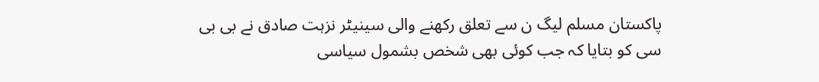پاکستان مسلم لیگ ن سے تعلق رکھنے والی سینیٹر نزہت صادق نے بی بی سی کو بتایا کہ جب کوئی بھی شخص بشمول سیاسی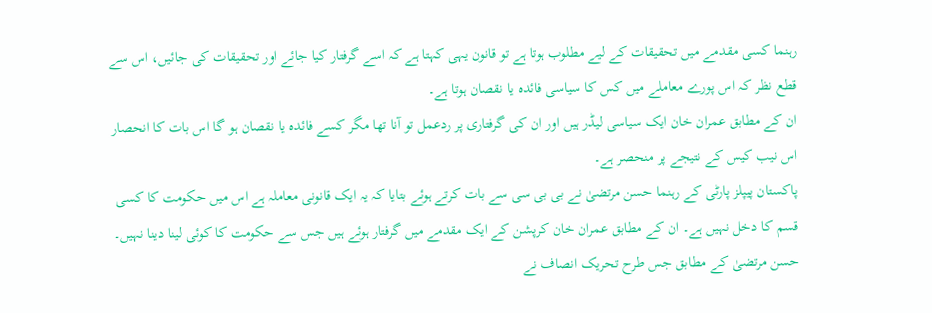رہنما کسی مقدمے میں تحقیقات کے لیے مطلوب ہوتا ہے تو قانون یہی کہتا ہے کہ اسے گرفتار کیا جائے اور تحقیقات کی جائیں، اس سے قطع نظر کہ اس پورے معاملے میں کس کا سیاسی فائدہ یا نقصان ہوتا ہے۔
ان کے مطابق عمران خان ایک سیاسی لیڈر ہیں اور ان کی گرفتاری پر ردعمل تو آنا تھا مگر کسے فائدہ یا نقصان ہو گا اس بات کا انحصار اس نیب کیس کے نتیجے پر منحصر ہے۔
پاکستان پیپلز پارٹی کے رہنما حسن مرتضیٰ نے بی بی سی سے بات کرتے ہوئے بتایا کہ یہ ایک قانونی معاملہ ہے اس میں حکومت کا کسی قسم کا دخل نہیں ہے۔ ان کے مطابق عمران خان کرپشن کے ایک مقدمے میں گرفتار ہوئے ہیں جس سے حکومت کا کوئی لینا دینا نہیں۔
حسن مرتضیٰ کے مطابق جس طرح تحریک انصاف نے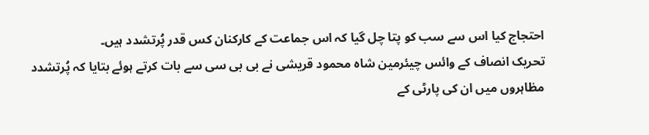احتجاج کیا اس سے سب کو پتا چل گیا کہ اس جماعت کے کارکنان کس قدر پُرتشدد ہیں۔
تحریک انصاف کے وائس چیئرمین شاہ محمود قریشی نے بی بی سی سے بات کرتے ہوئے بتایا کہ پُرتشدد مظاہروں میں ان کی پارٹی کے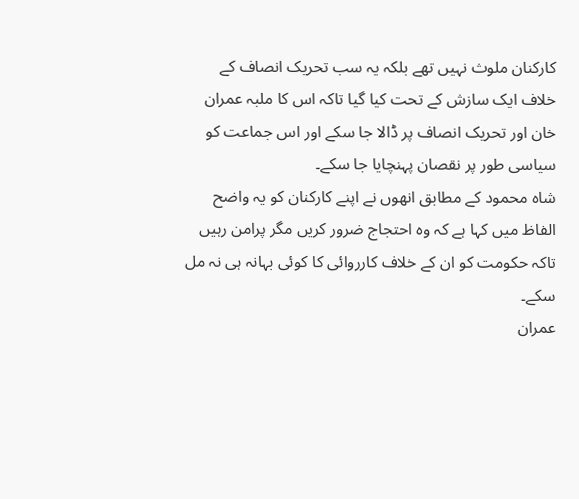کارکنان ملوث نہیں تھے بلکہ یہ سب تحریک انصاف کے خلاف ایک سازش کے تحت کیا گیا تاکہ اس کا ملبہ عمران خان اور تحریک انصاف پر ڈالا جا سکے اور اس جماعت کو سیاسی طور پر نقصان پہنچایا جا سکے۔
شاہ محمود کے مطابق انھوں نے اپنے کارکنان کو یہ واضح الفاظ میں کہا ہے کہ وہ احتجاج ضرور کریں مگر پرامن رہیں تاکہ حکومت کو ان کے خلاف کارروائی کا کوئی بہانہ ہی نہ مل سکے۔
عمران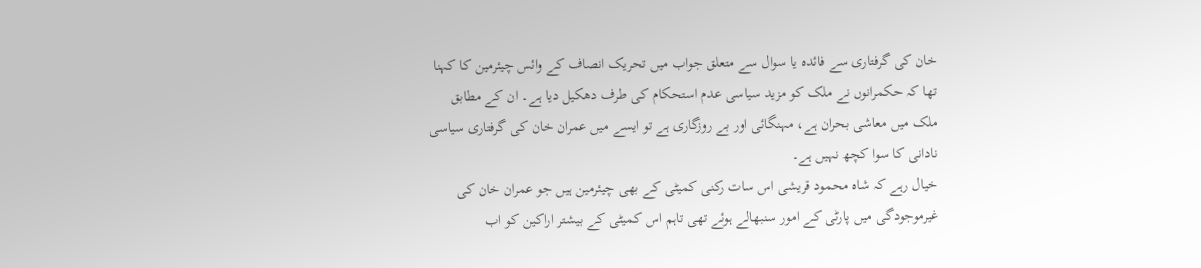خان کی گرفتاری سے فائدہ یا سوال سے متعلق جواب میں تحریک انصاف کے وائس چیئرمین کا کہنا تھا کہ حکمرانوں نے ملک کو مزید سیاسی عدم استحکام کی طرف دھکیل دیا ہے۔ ان کے مطابق ملک میں معاشی بحران ہے، مہنگائی اور بے روزگاری ہے تو ایسے میں عمران خان کی گرفتاری سیاسی نادانی کا سوا کچھ نہیں ہے۔
خیال رہے کہ شاہ محمود قریشی اس سات رکنی کمیٹی کے بھی چیئرمین ہیں جو عمران خان کی غیرموجودگی میں پارٹی کے امور سنبھالے ہوئے تھی تاہم اس کمیٹی کے بیشتر اراکین کو اب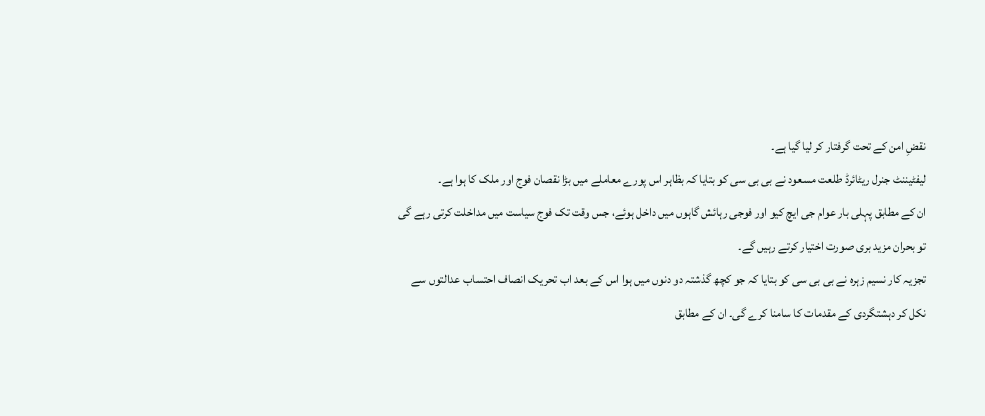نقضِ امن کے تحت گرفتار کر لیا گیا ہے۔
لیفٹیننٹ جنرل ریٹائرڈ طلعت مسعود نے بی بی سی کو بتایا کہ بظاہر اس پورے معاملے میں بڑا نقصان فوج اور ملک کا ہوا ہے۔
ان کے مطابق پہلی بار عوام جی ایچ کیو اور فوجی رہائش گاہوں میں داخل ہوئے، جس وقت تک فوج سیاست میں مداخلت کرتی رہے گی تو بحران مزید بری صورت اختیار کرتے رہیں گے۔
تجزیہ کار نسیم زہرہ نے بی بی سی کو بتایا کہ جو کچھ گذشتہ دو دنوں میں ہوا اس کے بعد اب تحریک انصاف احتساب عدالتوں سے نکل کر دہشتگردی کے مقدمات کا سامنا کرے گی۔ ان کے مطابق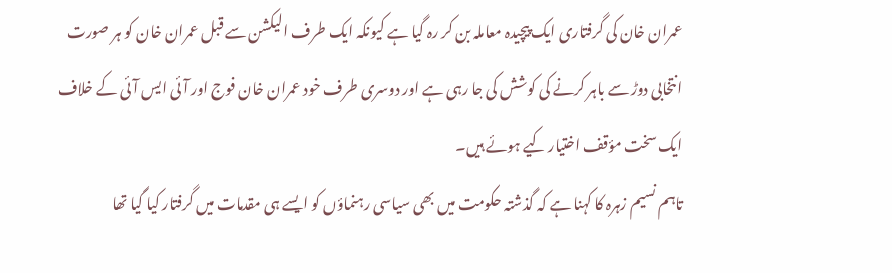عمران خان کی گرفتاری ایک پیچیدہ معاملہ بن کر رہ گیا ہے کیونکہ ایک طرف الیکشن سے قبل عمران خان کو ہر صورت انتخابی دوڑ سے باہر کرنے کی کوشش کی جا رہی ہے اور دوسری طرف خود عمران خان فوج اور آئی ایس آئی کے خلاف ایک سخت مؤقف اختیار کیے ہوئے ہیں۔
تاہم نسیم زہرہ کا کہنا ہے کہ گذشتہ حکومت میں بھی سیاسی رہنماؤں کو ایسے ہی مقدمات میں گرفتار کیا گیا تھا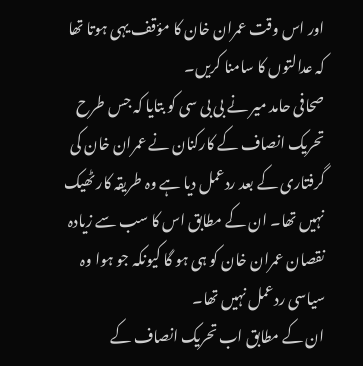اور اس وقت عمران خان کا مؤقف یہی ہوتا تھا کہ عدالتوں کا سامنا کریں۔
صحافی حامد میر نے بی بی سی کو بتایا کہ جس طرح تحریک انصاف کے کارکنان نے عمران خان کی گرفتاری کے بعد ردعمل دیا ہے وہ طریقہ کار ٹھیک نہیں تھا۔ ان کے مطابق اس کا سب سے زیادہ نقصان عمران خان کو ہی ہو گا کیونکہ جو ہوا وہ سیاسی ردعمل نہیں تھا۔
ان کے مطابق اب تحریک انصاف کے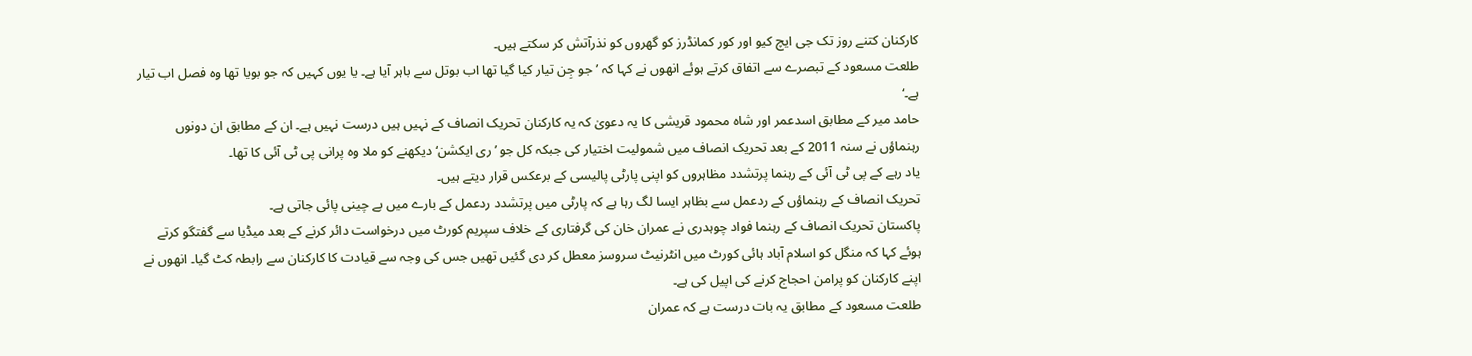کارکنان کتنے روز تک جی ایچ کیو اور کور کمانڈرز کو گھروں کو نذرآتش کر سکتے ہیں۔
طلعت مسعود کے تبصرے سے اتفاق کرتے ہوئے انھوں نے کہا کہ ’جو جِن تیار کیا گیا تھا اب بوتل سے باہر آیا ہے۔ یا یوں کہیں کہ جو بویا تھا وہ فصل اب تیار ہے۔‘
حامد میر کے مطابق اسدعمر اور شاہ محمود قریشی کا یہ دعویٰ کہ یہ کارکنان تحریک انصاف کے نہیں ہیں درست نہیں ہے۔ ان کے مطابق ان دونوں رہنماؤں نے سنہ 2011 کے بعد تحریک انصاف میں شمولیت اختیار کی جبکہ کل جو ’ری ایکشن‘ دیکھنے کو ملا وہ پرانی پی ٹی آئی کا تھا۔
یاد رہے کے پی ٹی آئی کے رہنما پرتشدد مظاہروں کو اپنی پارٹی پالیسی کے برعکس قرار دیتے ہیں۔
تحریک انصاف کے رہنماؤں کے ردعمل سے بظاہر ایسا لگ رہا ہے کہ پارٹی میں پرتشدد ردعمل کے بارے میں بے چینی پائی جاتی ہے۔
پاکستان تحریک انصاف کے رہنما فواد چوہدری نے عمران خان کی گرفتاری کے خلاف سپریم کورٹ میں درخواست دائر کرنے کے بعد میڈیا سے گفتگو کرتے ہوئے کہا کہ منگل کو اسلام آباد ہائی کورٹ میں انٹرنیٹ سروسز معطل کر دی گئیں تھیں جس کی وجہ سے قیادت کا کارکنان سے رابطہ کٹ گیا۔ انھوں نے اپنے کارکنان کو پرامن احجاج کرنے کی اپیل کی ہے۔
طلعت مسعود کے مطابق یہ بات درست ہے کہ عمران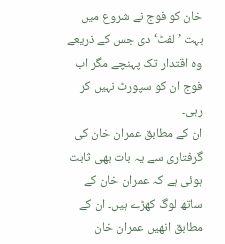خان کو فوج نے شروع میں بہت ’لفٹ‘ دی جس کے ذریعے وہ اقتدار تک پہنچے مگر اب فوج ان کو سپورٹ نہیں کر رہی۔
ان کے مطابق عمران خان کی گرفتاری سے یہ بات بھی ثابت ہوئی ہے کہ عمران خان کے ساتھ لوگ کھڑے ہیں۔ ان کے مطابق انھیں عمران خان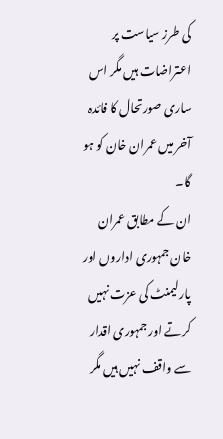کی طرز سیاست پر اعتراضات ہیں مگر اس ساری صورتحال کا فائدہ آخر میں عمران خان کو ہو گا۔
ان کے مطابق عمران خان جمہوری اداروں اور پارلیمنٹ کی عزت نہیں کرتے اور جمہوری اقدار سے واقف نہیں ہیں مگر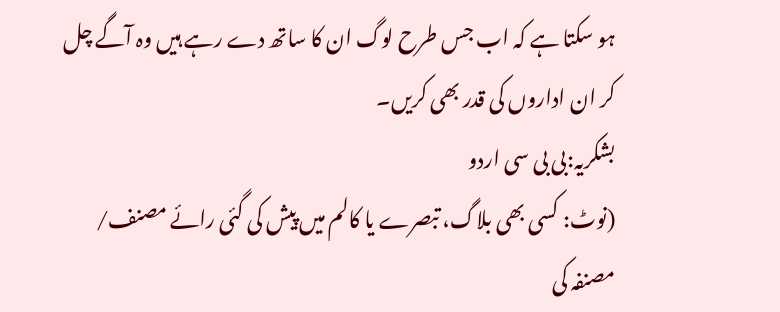ہو سکتا ہے کہ اب جس طرح لوگ ان کا ساتھ دے رہے ہیں وہ آگے چل کر ان اداروں کی قدر بھی کریں۔
بشکریہ:بی بی سی اردو
(نوٹ: کسی بھی بلاگ، تبصرے یا کالم میں پیش کی گئی رائے مصنف/ مصنفہ کی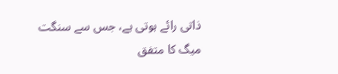ذاتی رائے ہوتی ہے، جس سے سنگت میگ کا متفق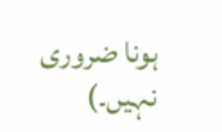ہونا ضروری نہیں۔)